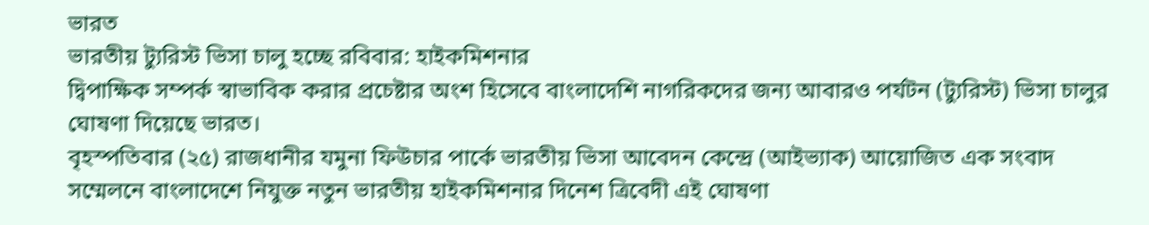ভারত
ভারতীয় ট্যুরিস্ট ভিসা চালু হচ্ছে রবিবার: হাইকমিশনার
দ্বিপাক্ষিক সম্পর্ক স্বাভাবিক করার প্রচেষ্টার অংশ হিসেবে বাংলাদেশি নাগরিকদের জন্য আবারও পর্যটন (ট্যুরিস্ট) ভিসা চালুর ঘোষণা দিয়েছে ভারত।
বৃহস্পতিবার (২৫) রাজধানীর যমুনা ফিউচার পার্কে ভারতীয় ভিসা আবেদন কেন্দ্রে (আইভ্যাক) আয়োজিত এক সংবাদ সম্মেলনে বাংলাদেশে নিযুক্ত নতুন ভারতীয় হাইকমিশনার দিনেশ ত্রিবেদী এই ঘোষণা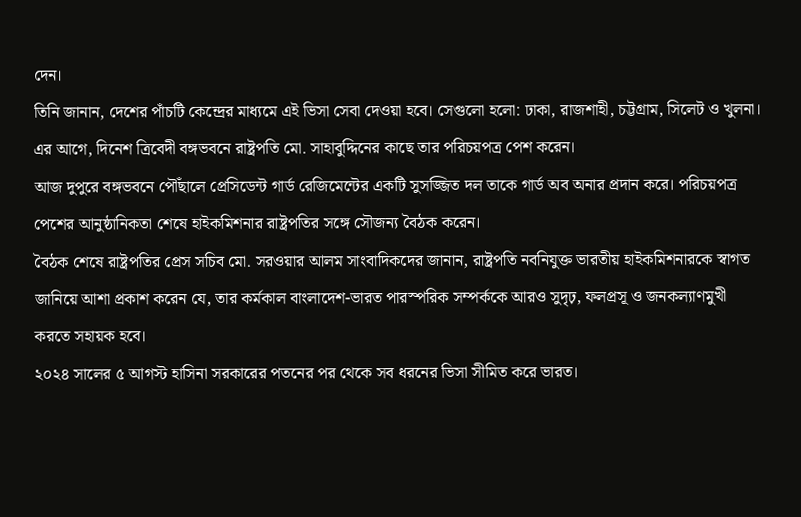দেন।
তিনি জানান, দেশের পাঁচটি কেন্দ্রের মাধ্যমে এই ভিসা সেবা দেওয়া হবে। সেগুলো হলো: ঢাকা, রাজশাহী, চট্টগ্রাম, সিলেট ও খুলনা।
এর আগে, দিনেশ ত্রিবেদী বঙ্গভবনে রাষ্ট্রপতি মো. সাহাবুদ্দিনের কাছে তার পরিচয়পত্র পেশ করেন।
আজ দুপুরে বঙ্গভবনে পৌঁছালে প্রেসিডেন্ট গার্ড রেজিমেন্টের একটি সুসজ্জিত দল তাকে গার্ড অব অনার প্রদান করে। পরিচয়পত্র পেশের আনুষ্ঠানিকতা শেষে হাইকমিশনার রাষ্ট্রপতির সঙ্গে সৌজন্য বৈঠক করেন।
বৈঠক শেষে রাষ্ট্রপতির প্রেস সচিব মো. সরওয়ার আলম সাংবাদিকদের জানান, রাষ্ট্রপতি নবনিযুক্ত ভারতীয় হাইকমিশনারকে স্বাগত জানিয়ে আশা প্রকাশ করেন যে, তার কর্মকাল বাংলাদেশ-ভারত পারস্পরিক সম্পর্ককে আরও সুদৃঢ়, ফলপ্রসূ ও জনকল্যাণমুখী করতে সহায়ক হবে।
২০২৪ সালের ৫ আগস্ট হাসিনা সরকারের পতনের পর থেকে সব ধরনের ভিসা সীমিত করে ভারত।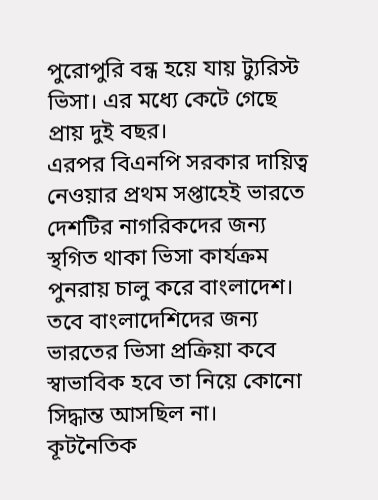পুরোপুরি বন্ধ হয়ে যায় ট্যুরিস্ট ভিসা। এর মধ্যে কেটে গেছে প্রায় দুই বছর।
এরপর বিএনপি সরকার দায়িত্ব নেওয়ার প্রথম সপ্তাহেই ভারতে দেশটির নাগরিকদের জন্য স্থগিত থাকা ভিসা কার্যক্রম পুনরায় চালু করে বাংলাদেশ। তবে বাংলাদেশিদের জন্য ভারতের ভিসা প্রক্রিয়া কবে স্বাভাবিক হবে তা নিয়ে কোনো সিদ্ধান্ত আসছিল না।
কূটনৈতিক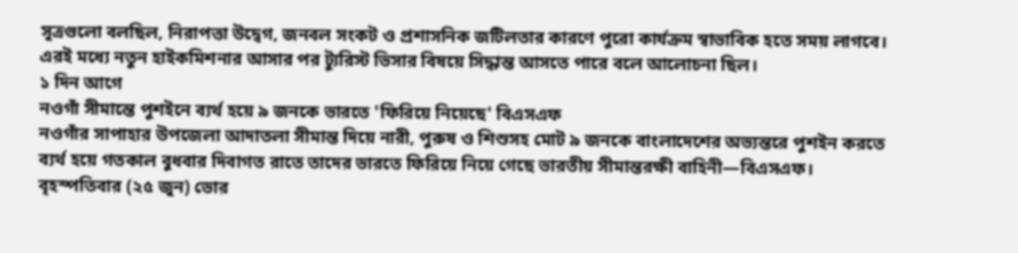সূত্রগুলো বলছিল, নিরাপত্তা উদ্বেগ, জনবল সংকট ও প্রশাসনিক জটিলতার কারণে পুরো কার্যক্রম স্বাভাবিক হতে সময় লাগবে। এরই মধ্যে নতুন হাইকমিশনার আসার পর ট্যুরিস্ট ভিসার বিষয়ে সিদ্ধান্ত আসতে পারে বলে আলোচনা ছিল।
১ দিন আগে
নওগাঁ সীমান্তে পুশইনে ব্যর্থ হয়ে ৯ জনকে ভারতে 'ফিরিয়ে নিয়েছে' বিএসএফ
নওগাঁর সাপাহার উপজেলা আদাতলা সীমান্ত দিয়ে নারী, পুরুষ ও শিশুসহ মোট ৯ জনকে বাংলাদেশের অভ্যন্তরে পুশইন করতে ব্যর্থ হয়ে গতকাল বুধবার দিবাগত রাতে তাদের ভারতে ফিরিয়ে নিয়ে গেছে ভারতীয় সীমান্তরক্ষী বাহিনী—বিএসএফ।
বৃহস্পতিবার (২৫ জুন) ভোর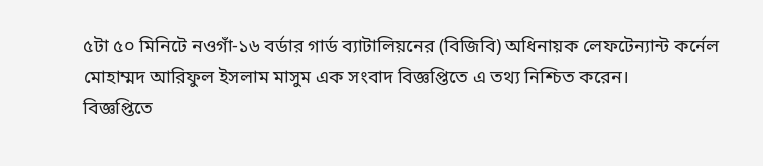৫টা ৫০ মিনিটে নওগাঁ-১৬ বর্ডার গার্ড ব্যাটালিয়নের (বিজিবি) অধিনায়ক লেফটেন্যান্ট কর্নেল মোহাম্মদ আরিফুল ইসলাম মাসুম এক সংবাদ বিজ্ঞপ্তিতে এ তথ্য নিশ্চিত করেন।
বিজ্ঞপ্তিতে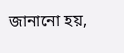জানানো হয়,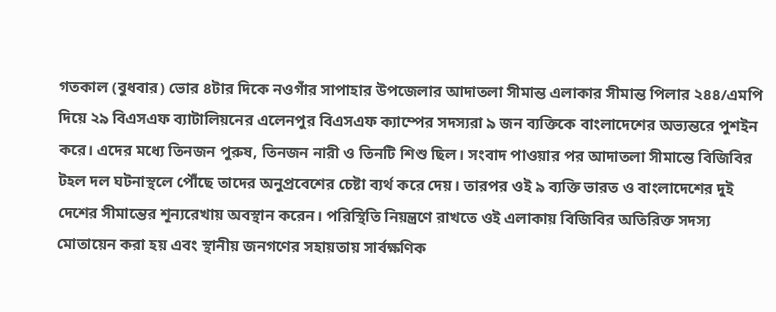গতকাল (বুধবার) ভোর ৪টার দিকে নওগাঁর সাপাহার উপজেলার আদাতলা সীমান্ত এলাকার সীমান্ত পিলার ২৪৪/এমপি দিয়ে ২৯ বিএসএফ ব্যাটালিয়নের এলেনপুর বিএসএফ ক্যাম্পের সদস্যরা ৯ জন ব্যক্তিকে বাংলাদেশের অভ্যন্তরে পুশইন করে। এদের মধ্যে তিনজন পুরুষ, তিনজন নারী ও তিনটি শিশু ছিল। সংবাদ পাওয়ার পর আদাতলা সীমান্তে বিজিবির টহল দল ঘটনাস্থলে পৌঁছে তাদের অনুপ্রবেশের চেষ্টা ব্যর্থ করে দেয়। তারপর ওই ৯ ব্যক্তি ভারত ও বাংলাদেশের দুই দেশের সীমান্তের শূন্যরেখায় অবস্থান করেন। পরিস্থিতি নিয়ন্ত্রণে রাখতে ওই এলাকায় বিজিবির অতিরিক্ত সদস্য মোতায়েন করা হয় এবং স্থানীয় জনগণের সহায়তায় সার্বক্ষণিক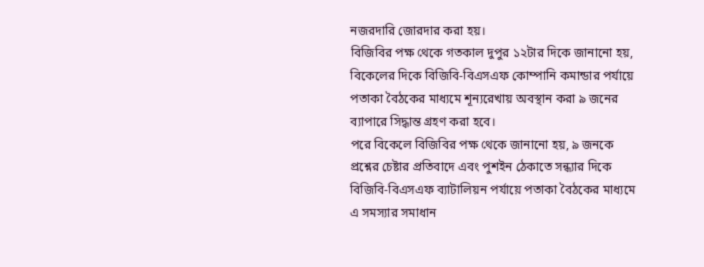নজরদারি জোরদার করা হয়।
বিজিবির পক্ষ থেকে গতকাল দুপুর ১২টার দিকে জানানো হয়, বিকেলের দিকে বিজিবি-বিএসএফ কোম্পানি কমান্ডার পর্যায়ে পতাকা বৈঠকের মাধ্যমে শূন্যরেখায় অবস্থান করা ৯ জনের ব্যাপারে সিদ্ধান্ত গ্রহণ করা হবে।
পরে বিকেলে বিজিবির পক্ষ থেকে জানানো হয়, ৯ জনকে প্রশ্নের চেষ্টার প্রতিবাদে এবং পুশইন ঠেকাতে সন্ধ্যার দিকে বিজিবি-বিএসএফ ব্যাটালিয়ন পর্যায়ে পতাকা বৈঠকের মাধ্যমে এ সমস্যার সমাধান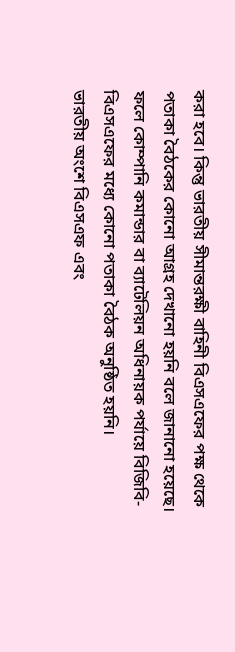করা হবে। কিন্তু ভারতীয় সীমান্তরক্ষী বাহিনী বিএসএফের পক্ষ থেকে পতাকা বৈঠকের কোনো আগ্রহ দেখানো হয়নি বলে জানানো হয়েছে। ফলে কোম্পানি কমান্ডার বা ব্যাটেলিয়ন অধিনায়ক পর্যায়ে বিজিবি-বিএসএফের মধ্যে কোনো পতাকা বৈঠক অনুষ্ঠিত হয়নি।
ভারতীয় অংশে বিএসএফ এবং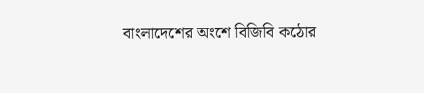বাংলাদেশের অংশে বিজিবি কঠোর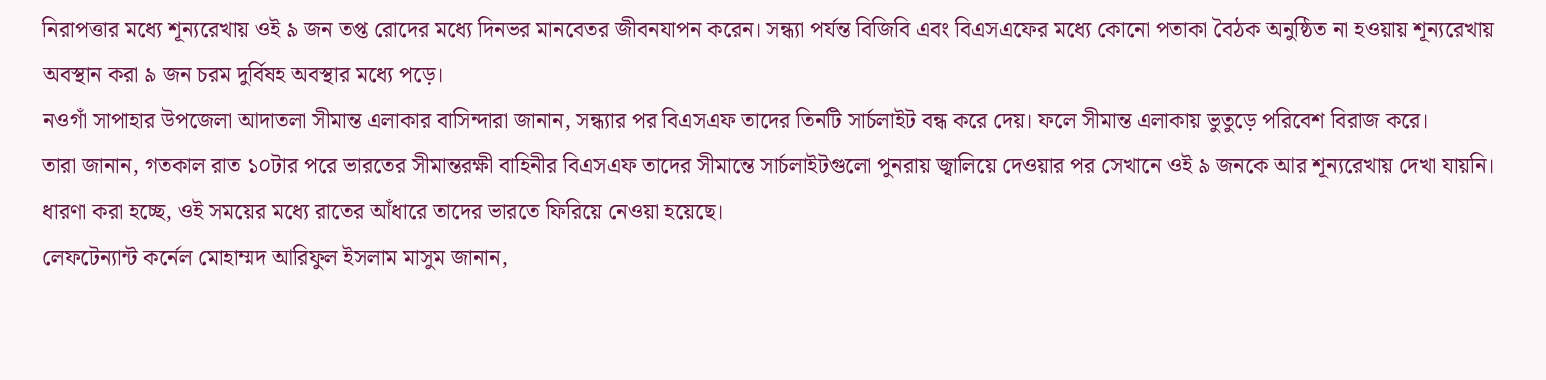নিরাপত্তার মধ্যে শূন্যরেখায় ওই ৯ জন তপ্ত রোদের মধ্যে দিনভর মানবেতর জীবনযাপন করেন। সন্ধ্যা পর্যন্ত বিজিবি এবং বিএসএফের মধ্যে কোনো পতাকা বৈঠক অনুষ্ঠিত না হওয়ায় শূন্যরেখায় অবস্থান করা ৯ জন চরম দুর্বিষহ অবস্থার মধ্যে পড়ে।
নওগাঁ সাপাহার উপজেলা আদাতলা সীমান্ত এলাকার বাসিন্দারা জানান, সন্ধ্যার পর বিএসএফ তাদের তিনটি সার্চলাইট বন্ধ করে দেয়। ফলে সীমান্ত এলাকায় ভুতুড়ে পরিবেশ বিরাজ করে।
তারা জানান, গতকাল রাত ১০টার পরে ভারতের সীমান্তরক্ষী বাহিনীর বিএসএফ তাদের সীমান্তে সার্চলাইটগুলো পুনরায় জ্বালিয়ে দেওয়ার পর সেখানে ওই ৯ জনকে আর শূন্যরেখায় দেখা যায়নি। ধারণা করা হচ্ছে, ওই সময়ের মধ্যে রাতের আঁধারে তাদের ভারতে ফিরিয়ে নেওয়া হয়েছে।
লেফটেন্যান্ট কর্নেল মোহাম্মদ আরিফুল ইসলাম মাসুম জানান,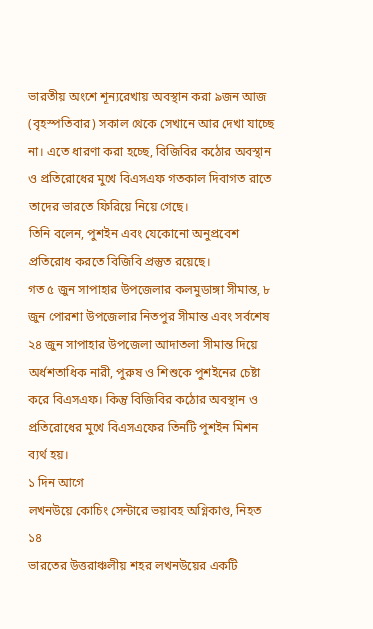ভারতীয় অংশে শূন্যরেখায় অবস্থান করা ৯জন আজ (বৃহস্পতিবার) সকাল থেকে সেখানে আর দেখা যাচ্ছে না। এতে ধারণা করা হচ্ছে, বিজিবির কঠোর অবস্থান ও প্রতিরোধের মুখে বিএসএফ গতকাল দিবাগত রাতে তাদের ভারতে ফিরিয়ে নিয়ে গেছে।
তিনি বলেন, পুশইন এবং যেকোনো অনুপ্রবেশ প্রতিরোধ করতে বিজিবি প্রস্তুত রয়েছে।
গত ৫ জুন সাপাহার উপজেলার কলমুডাঙ্গা সীমান্ত, ৮ জুন পোরশা উপজেলার নিতপুর সীমান্ত এবং সর্বশেষ ২৪ জুন সাপাহার উপজেলা আদাতলা সীমান্ত দিয়ে অর্ধশতাধিক নারী, পুরুষ ও শিশুকে পুশইনের চেষ্টা করে বিএসএফ। কিন্তু বিজিবির কঠোর অবস্থান ও প্রতিরোধের মুখে বিএসএফের তিনটি পুশইন মিশন ব্যর্থ হয়।
১ দিন আগে
লখনউয়ে কোচিং সেন্টারে ভয়াবহ অগ্নিকাণ্ড, নিহত ১৪
ভারতের উত্তরাঞ্চলীয় শহর লখনউয়ের একটি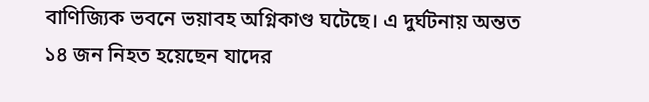বাণিজ্যিক ভবনে ভয়াবহ অগ্নিকাণ্ড ঘটেছে। এ দুর্ঘটনায় অন্তত ১৪ জন নিহত হয়েছেন যাদের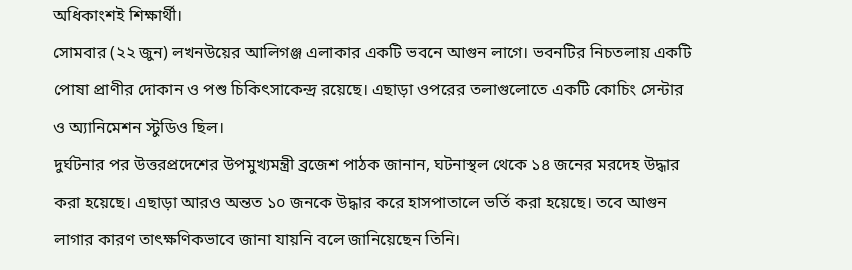অধিকাংশই শিক্ষার্থী।
সোমবার (২২ জুন) লখনউয়ের আলিগঞ্জ এলাকার একটি ভবনে আগুন লাগে। ভবনটির নিচতলায় একটি পোষা প্রাণীর দোকান ও পশু চিকিৎসাকেন্দ্র রয়েছে। এছাড়া ওপরের তলাগুলোতে একটি কোচিং সেন্টার ও অ্যানিমেশন স্টুডিও ছিল।
দুর্ঘটনার পর উত্তরপ্রদেশের উপমুখ্যমন্ত্রী ব্রজেশ পাঠক জানান, ঘটনাস্থল থেকে ১৪ জনের মরদেহ উদ্ধার করা হয়েছে। এছাড়া আরও অন্তত ১০ জনকে উদ্ধার করে হাসপাতালে ভর্তি করা হয়েছে। তবে আগুন লাগার কারণ তাৎক্ষণিকভাবে জানা যায়নি বলে জানিয়েছেন তিনি।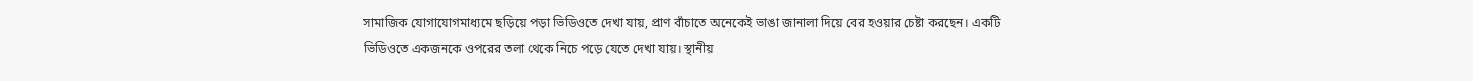সামাজিক যোগাযোগমাধ্যমে ছড়িয়ে পড়া ভিডিওতে দেখা যায়, প্রাণ বাঁচাতে অনেকেই ভাঙা জানালা দিয়ে বের হওয়ার চেষ্টা করছেন। একটি ভিডিওতে একজনকে ওপরের তলা থেকে নিচে পড়ে যেতে দেখা যায়। স্থানীয়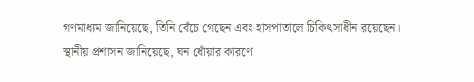গণমাধ্যম জানিয়েছে, তিনি বেঁচে গেছেন এবং হাসপাতালে চিকিৎসাধীন রয়েছেন।
স্থানীয় প্রশাসন জানিয়েছে, ঘন ধোঁয়ার কারণে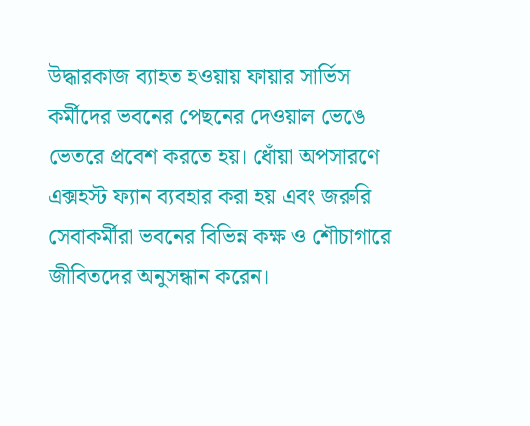উদ্ধারকাজ ব্যাহত হওয়ায় ফায়ার সার্ভিস কর্মীদের ভবনের পেছনের দেওয়াল ভেঙে ভেতরে প্রবেশ করতে হয়। ধোঁয়া অপসারণে এক্সহস্ট ফ্যান ব্যবহার করা হয় এবং জরুরি সেবাকর্মীরা ভবনের বিভিন্ন কক্ষ ও শৌচাগারে জীবিতদের অনুসন্ধান করেন।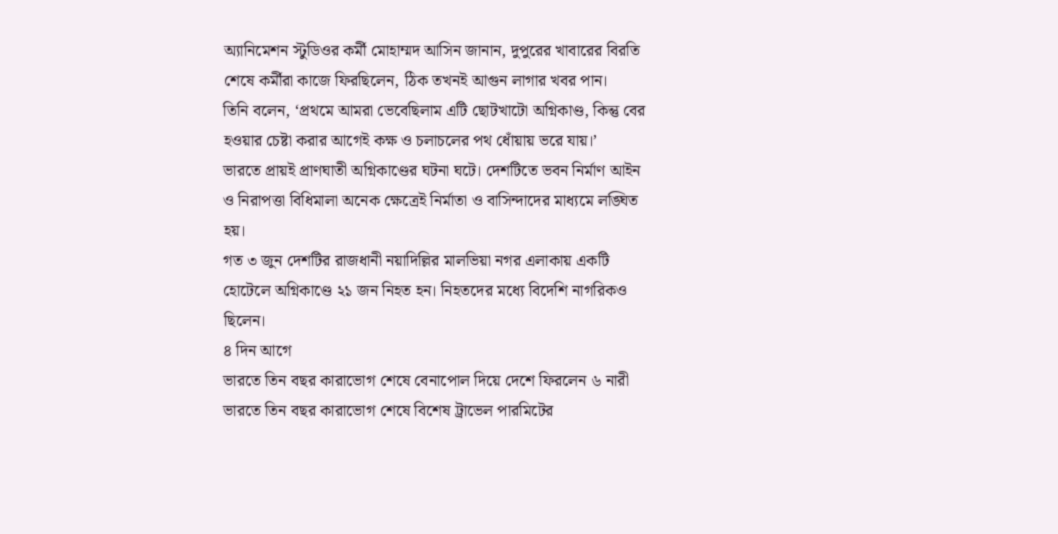অ্যানিমেশন স্টুডিওর কর্মী মোহাম্মদ আসিন জানান, দুপুরের খাবারের বিরতি শেষে কর্মীরা কাজে ফিরছিলেন, ঠিক তখনই আগুন লাগার খবর পান।
তিনি বলেন, ‘প্রথমে আমরা ভেবেছিলাম এটি ছোটখাটো অগ্নিকাণ্ড, কিন্তু বের হওয়ার চেষ্টা করার আগেই কক্ষ ও চলাচলের পথ ধোঁয়ায় ভরে যায়।’
ভারতে প্রায়ই প্রাণঘাতী অগ্নিকাণ্ডের ঘটনা ঘটে। দেশটিতে ভবন নির্মাণ আইন ও নিরাপত্তা বিধিমালা অনেক ক্ষেত্রেই নির্মাতা ও বাসিন্দাদের মাধ্যমে লঙ্ঘিত হয়।
গত ৩ জুন দেশটির রাজধানী নয়াদিল্লির মালভিয়া নগর এলাকায় একটি হোটেলে অগ্নিকাণ্ডে ২১ জন নিহত হন। নিহতদের মধ্যে বিদেশি নাগরিকও ছিলেন।
৪ দিন আগে
ভারতে তিন বছর কারাভোগ শেষে বেনাপোল দিয়ে দেশে ফিরলেন ৬ নারী
ভারতে তিন বছর কারাভোগ শেষে বিশেষ ট্রাভেল পারমিটের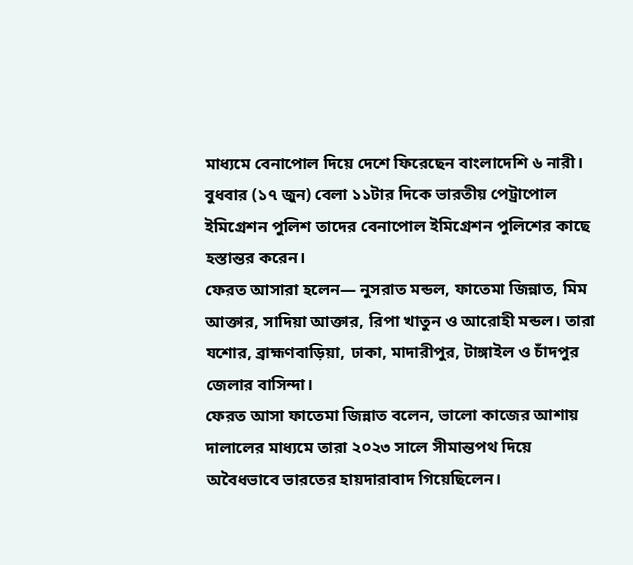মাধ্যমে বেনাপোল দিয়ে দেশে ফিরেছেন বাংলাদেশি ৬ নারী।
বুধবার (১৭ জুন) বেলা ১১টার দিকে ভারতীয় পেট্রাপোল ইমিগ্রেশন পুলিশ তাদের বেনাপোল ইমিগ্রেশন পুলিশের কাছে হস্তান্তর করেন।
ফেরত আসারা হলেন— নুসরাত মন্ডল, ফাতেমা জিন্নাত, মিম আক্তার, সাদিয়া আক্তার, রিপা খাতুন ও আরোহী মন্ডল। তারা যশোর, ব্রাহ্মণবাড়িয়া, ঢাকা, মাদারীপুর, টাঙ্গাইল ও চাঁদপুর জেলার বাসিন্দা।
ফেরত আসা ফাতেমা জিন্নাত বলেন, ভালো কাজের আশায় দালালের মাধ্যমে তারা ২০২৩ সালে সীমান্তপথ দিয়ে অবৈধভাবে ভারতের হায়দারাবাদ গিয়েছিলেন।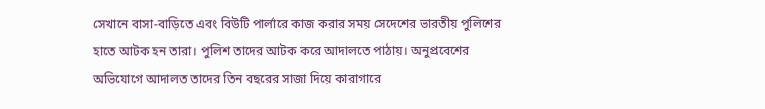সেখানে বাসা-বাড়িতে এবং বিউটি পার্লারে কাজ করার সময় সেদেশের ভারতীয় পুলিশের হাতে আটক হন তারা। পুলিশ তাদের আটক করে আদালতে পাঠায়। অনুপ্রবেশের অভিযোগে আদালত তাদের তিন বছরের সাজা দিয়ে কারাগারে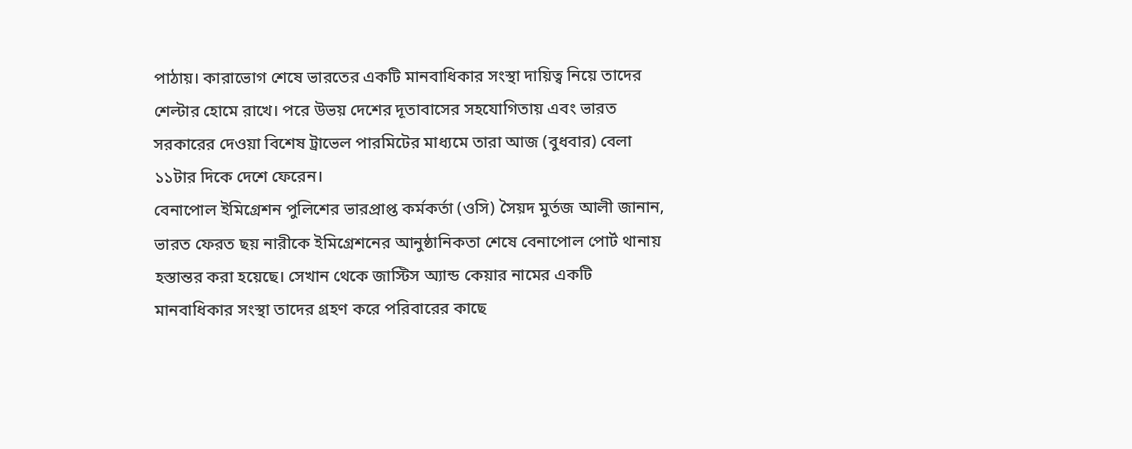পাঠায়। কারাভোগ শেষে ভারতের একটি মানবাধিকার সংস্থা দায়িত্ব নিয়ে তাদের শেল্টার হোমে রাখে। পরে উভয় দেশের দূতাবাসের সহযোগিতায় এবং ভারত সরকারের দেওয়া বিশেষ ট্রাভেল পারমিটের মাধ্যমে তারা আজ (বুধবার) বেলা ১১টার দিকে দেশে ফেরেন।
বেনাপোল ইমিগ্রেশন পুলিশের ভারপ্রাপ্ত কর্মকর্তা (ওসি) সৈয়দ মুর্তজ আলী জানান, ভারত ফেরত ছয় নারীকে ইমিগ্রেশনের আনুষ্ঠানিকতা শেষে বেনাপোল পোর্ট থানায় হস্তান্তর করা হয়েছে। সেখান থেকে জাস্টিস অ্যান্ড কেয়ার নামের একটি মানবাধিকার সংস্থা তাদের গ্রহণ করে পরিবারের কাছে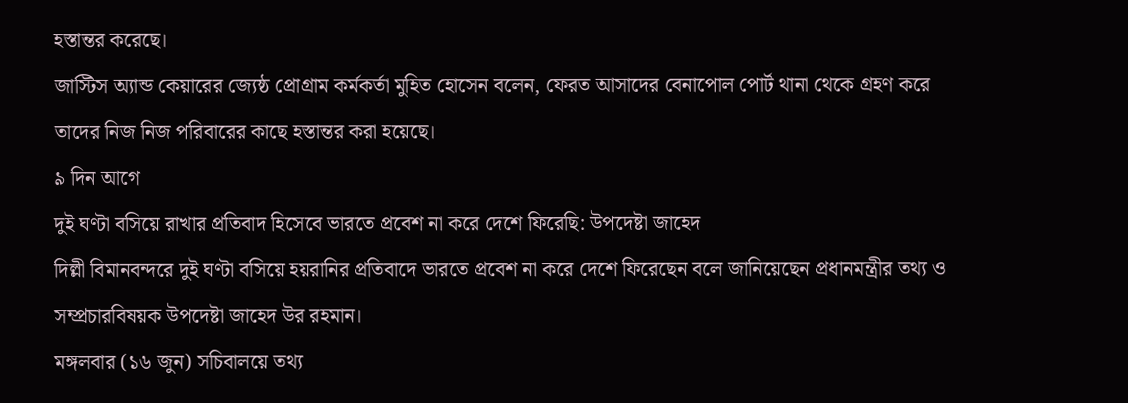হস্তান্তর করেছে।
জাস্টিস অ্যান্ড কেয়ারের জ্যেষ্ঠ প্রোগ্রাম কর্মকর্তা মুহিত হোসেন বলেন, ফেরত আসাদের বেনাপোল পোর্ট থানা থেকে গ্রহণ করে তাদের নিজ নিজ পরিবারের কাছে হস্তান্তর করা হয়েছে।
৯ দিন আগে
দুই ঘণ্টা বসিয়ে রাখার প্রতিবাদ হিসেবে ভারতে প্রবেশ না করে দেশে ফিরেছি: উপদেষ্টা জাহেদ
দিল্লী বিমানবন্দরে দুই ঘণ্টা বসিয়ে হয়রানির প্রতিবাদে ভারতে প্রবেশ না করে দেশে ফিরেছেন বলে জানিয়েছেন প্রধানমন্ত্রীর তথ্য ও সম্প্রচারবিষয়ক উপদেষ্টা জাহেদ উর রহমান।
মঙ্গলবার (১৬ জুন) সচিবালয়ে তথ্য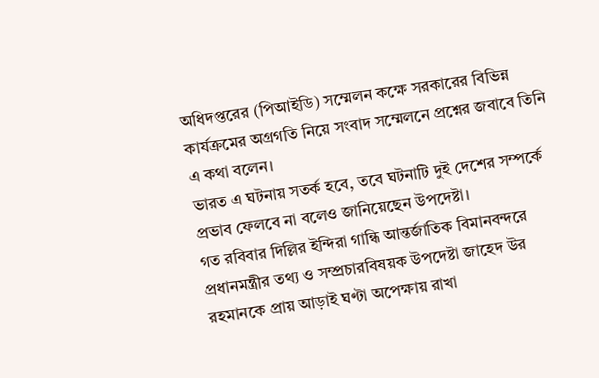অধিদপ্তরের (পিআইডি) সম্মেলন কক্ষে সরকারের বিভিন্ন কার্যক্রমের অগ্রগতি নিয়ে সংবাদ সম্মেলনে প্রশ্নের জবাবে তিনি এ কথা বলেন।
ভারত এ ঘটনায় সতর্ক হবে, তবে ঘটনাটি দুই দেশের সম্পর্কে প্রভাব ফেলবে না বলেও জানিয়েছেন উপদেষ্টা।
গত রবিবার দিল্লির ইন্দিরা গান্ধি আন্তর্জাতিক বিমানবন্দরে প্রধানমন্ত্রীর তথ্য ও সম্প্রচারবিষয়ক উপদেষ্টা জাহেদ উর রহমানকে প্রায় আড়াই ঘণ্টা অপেক্ষায় রাখা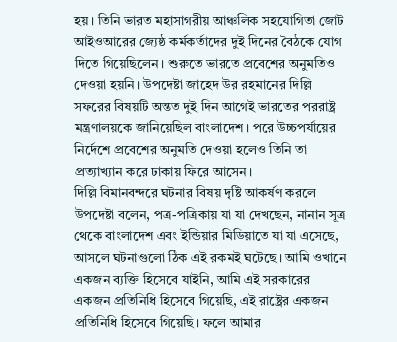হয়। তিনি ভারত মহাসাগরীয় আঞ্চলিক সহযোগিতা জোট আইওআরের জ্যেষ্ঠ কর্মকর্তাদের দুই দিনের বৈঠকে যোগ দিতে গিয়েছিলেন। শুরুতে ভারতে প্রবেশের অনুমতিও দেওয়া হয়নি। উপদেষ্টা জাহেদ উর রহমানের দিল্লি সফরের বিষয়টি অন্তত দুই দিন আগেই ভারতের পররাষ্ট্র মন্ত্রণালয়কে জানিয়েছিল বাংলাদেশ। পরে উচ্চপর্যায়ের নির্দেশে প্রবেশের অনুমতি দেওয়া হলেও তিনি তা প্রত্যাখ্যান করে ঢাকায় ফিরে আসেন।
দিল্লি বিমানবন্দরে ঘটনার বিষয় দৃষ্টি আকর্ষণ করলে উপদেষ্টা বলেন, পত্র-পত্রিকায় যা যা দেখছেন, নানান সূত্র থেকে বাংলাদেশ এবং ইন্ডিয়ার মিডিয়াতে যা যা এসেছে, আসলে ঘটনাগুলো ঠিক এই রকমই ঘটেছে। আমি ওখানে একজন ব্যক্তি হিসেবে যাইনি, আমি এই সরকারের একজন প্রতিনিধি হিসেবে গিয়েছি, এই রাষ্ট্রের একজন প্রতিনিধি হিসেবে গিয়েছি। ফলে আমার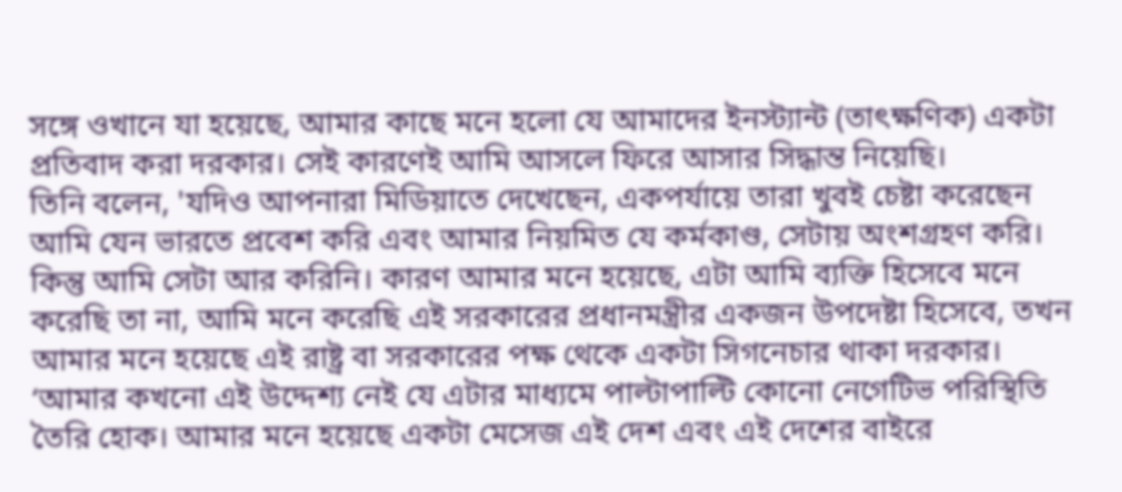সঙ্গে ওখানে যা হয়েছে, আমার কাছে মনে হলো যে আমাদের ইনস্ট্যান্ট (তাৎক্ষণিক) একটা প্রতিবাদ করা দরকার। সেই কারণেই আমি আসলে ফিরে আসার সিদ্ধান্ত নিয়েছি।
তিনি বলেন, 'যদিও আপনারা মিডিয়াতে দেখেছেন, একপর্যায়ে তারা খুবই চেষ্টা করেছেন আমি যেন ভারতে প্রবেশ করি এবং আমার নিয়মিত যে কর্মকাণ্ড, সেটায় অংশগ্রহণ করি। কিন্তু আমি সেটা আর করিনি। কারণ আমার মনে হয়েছে, এটা আমি ব্যক্তি হিসেবে মনে করেছি তা না, আমি মনে করেছি এই সরকারের প্রধানমন্ত্রীর একজন উপদেষ্টা হিসেবে, তখন আমার মনে হয়েছে এই রাষ্ট্র বা সরকারের পক্ষ থেকে একটা সিগনেচার থাকা দরকার।
‘আমার কখনো এই উদ্দেশ্য নেই যে এটার মাধ্যমে পাল্টাপাল্টি কোনো নেগেটিভ পরিস্থিতি তৈরি হোক। আমার মনে হয়েছে একটা মেসেজ এই দেশ এবং এই দেশের বাইরে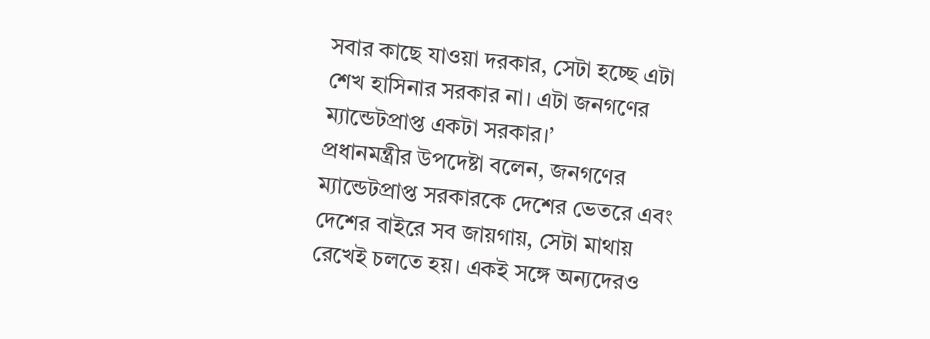সবার কাছে যাওয়া দরকার, সেটা হচ্ছে এটা শেখ হাসিনার সরকার না। এটা জনগণের ম্যান্ডেটপ্রাপ্ত একটা সরকার।’
প্রধানমন্ত্রীর উপদেষ্টা বলেন, জনগণের ম্যান্ডেটপ্রাপ্ত সরকারকে দেশের ভেতরে এবং দেশের বাইরে সব জায়গায়, সেটা মাথায় রেখেই চলতে হয়। একই সঙ্গে অন্যদেরও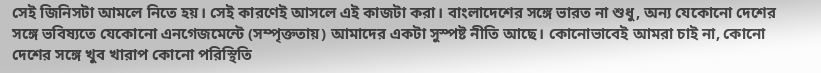সেই জিনিসটা আমলে নিতে হয়। সেই কারণেই আসলে এই কাজটা করা। বাংলাদেশের সঙ্গে ভারত না শুধু, অন্য যেকোনো দেশের সঙ্গে ভবিষ্যতে যেকোনো এনগেজমেন্টে (সম্পৃক্ততায়) আমাদের একটা সুস্পষ্ট নীতি আছে। কোনোভাবেই আমরা চাই না, কোনো দেশের সঙ্গে খুব খারাপ কোনো পরিস্থিতি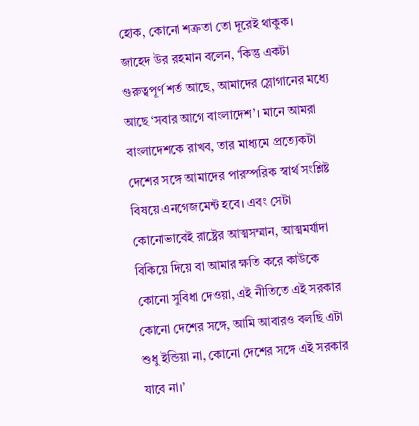হোক, কোনো শত্রুতা তো দূরেই থাকুক।
জাহেদ উর রহমান বলেন, ‘কিন্তু একটা গুরুত্বপূর্ণ শর্ত আছে, আমাদের স্লোগানের মধ্যে আছে ‘সবার আগে বাংলাদেশ’। মানে আমরা বাংলাদেশকে রাখব, তার মাধ্যমে প্রত্যেকটা দেশের সঙ্গে আমাদের পারস্পরিক স্বার্থ সংশ্লিষ্ট বিষয়ে এনগেজমেন্ট হবে। এবং সেটা কোনোভাবেই রাষ্ট্রের আত্মসম্মান, আত্মমর্যাদা বিকিয়ে দিয়ে বা আমার ক্ষতি করে কাউকে কোনো সুবিধা দেওয়া, এই নীতিতে এই সরকার কোনো দেশের সঙ্গে, আমি আবারও বলছি এটা শুধু ইন্ডিয়া না, কোনো দেশের সঙ্গে এই সরকার যাবে না।’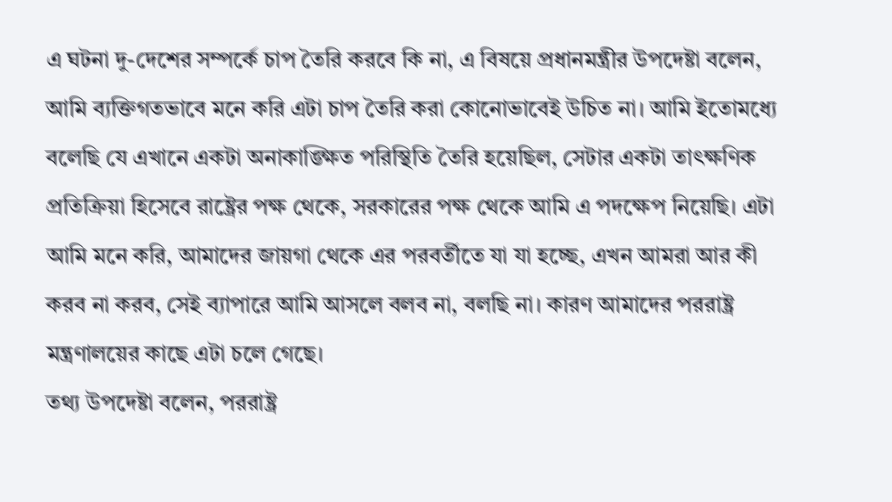এ ঘটনা দু-দেশের সম্পর্কে চাপ তৈরি করবে কি না, এ বিষয়ে প্রধানমন্ত্রীর উপদেষ্টা বলেন, আমি ব্যক্তিগতভাবে মনে করি এটা চাপ তৈরি করা কোনোভাবেই উচিত না। আমি ইতোমধ্যে বলেছি যে এখানে একটা অনাকাঙ্ক্ষিত পরিস্থিতি তৈরি হয়েছিল, সেটার একটা তাৎক্ষণিক প্রতিক্রিয়া হিসেবে রাষ্ট্রের পক্ষ থেকে, সরকারের পক্ষ থেকে আমি এ পদক্ষেপ নিয়েছি। এটা আমি মনে করি, আমাদের জায়গা থেকে এর পরবর্তীতে যা যা হচ্ছে, এখন আমরা আর কী করব না করব, সেই ব্যাপারে আমি আসলে বলব না, বলছি না। কারণ আমাদের পররাষ্ট্র মন্ত্রণালয়ের কাছে এটা চলে গেছে।
তথ্য উপদেষ্টা বলেন, পররাষ্ট্র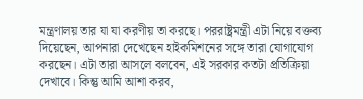মন্ত্রণালয় তার যা যা করণীয় তা করছে। পররাষ্ট্রমন্ত্রী এটা নিয়ে বক্তব্য দিয়েছেন, আপনারা দেখেছেন হাইকমিশনের সঙ্গে তারা যোগাযোগ করছেন। এটা তারা আসলে বলবেন, এই সরকার কতটা প্রতিক্রিয়া দেখাবে। কিন্তু আমি আশা করব,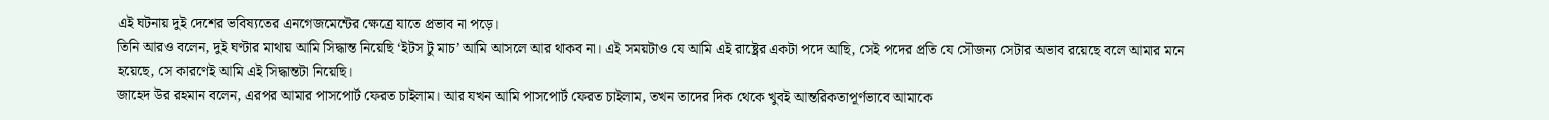এই ঘটনায় দুই দেশের ভবিষ্যতের এনগেজমেন্টের ক্ষেত্রে যাতে প্রভাব না পড়ে।
তিনি আরও বলেন, দুই ঘণ্টার মাথায় আমি সিদ্ধান্ত নিয়েছি ‘ইটস টু মাচ’ আমি আসলে আর থাকব না। এই সময়টাও যে আমি এই রাষ্ট্রের একটা পদে আছি, সেই পদের প্রতি যে সৌজন্য সেটার অভাব রয়েছে বলে আমার মনে হয়েছে, সে কারণেই আমি এই সিদ্ধান্তটা নিয়েছি।
জাহেদ উর রহমান বলেন, এরপর আমার পাসপোর্ট ফেরত চাইলাম। আর যখন আমি পাসপোর্ট ফেরত চাইলাম, তখন তাদের দিক থেকে খুবই আন্তরিকতাপূর্ণভাবে আমাকে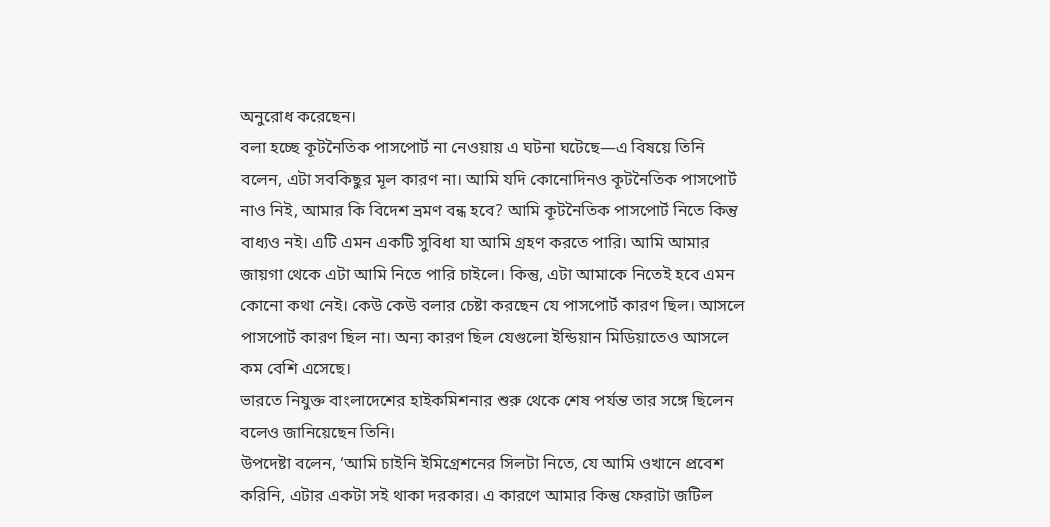অনুরোধ করেছেন।
বলা হচ্ছে কূটনৈতিক পাসপোর্ট না নেওয়ায় এ ঘটনা ঘটেছে—এ বিষয়ে তিনি বলেন, এটা সবকিছুর মূল কারণ না। আমি যদি কোনোদিনও কূটনৈতিক পাসপোর্ট নাও নিই, আমার কি বিদেশ ভ্রমণ বন্ধ হবে? আমি কূটনৈতিক পাসপোর্ট নিতে কিন্তু বাধ্যও নই। এটি এমন একটি সুবিধা যা আমি গ্রহণ করতে পারি। আমি আমার জায়গা থেকে এটা আমি নিতে পারি চাইলে। কিন্তু, এটা আমাকে নিতেই হবে এমন কোনো কথা নেই। কেউ কেউ বলার চেষ্টা করছেন যে পাসপোর্ট কারণ ছিল। আসলে পাসপোর্ট কারণ ছিল না। অন্য কারণ ছিল যেগুলো ইন্ডিয়ান মিডিয়াতেও আসলে কম বেশি এসেছে।
ভারতে নিযুক্ত বাংলাদেশের হাইকমিশনার শুরু থেকে শেষ পর্যন্ত তার সঙ্গে ছিলেন বলেও জানিয়েছেন তিনি।
উপদেষ্টা বলেন, ‘আমি চাইনি ইমিগ্রেশনের সিলটা নিতে, যে আমি ওখানে প্রবেশ করিনি, এটার একটা সই থাকা দরকার। এ কারণে আমার কিন্তু ফেরাটা জটিল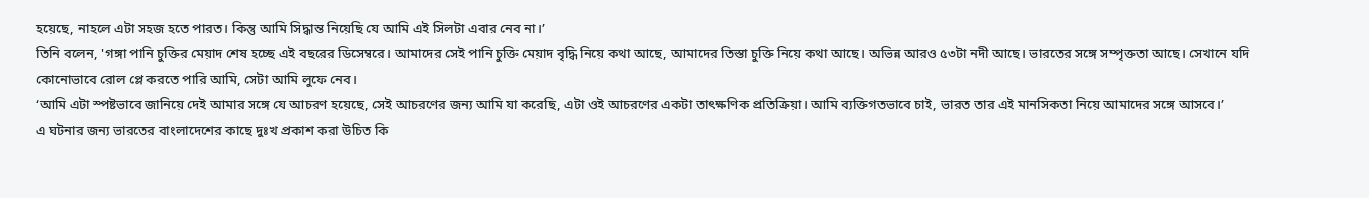হয়েছে, নাহলে এটা সহজ হতে পারত। কিন্তু আমি সিদ্ধান্ত নিয়েছি যে আমি এই সিলটা এবার নেব না।’
তিনি বলেন, 'গঙ্গা পানি চুক্তির মেয়াদ শেষ হচ্ছে এই বছরের ডিসেম্বরে। আমাদের সেই পানি চুক্তি মেয়াদ বৃদ্ধি নিয়ে কথা আছে, আমাদের তিস্তা চুক্তি নিয়ে কথা আছে। অভিন্ন আরও ৫৩টা নদী আছে। ভারতের সঙ্গে সম্পৃক্ততা আছে। সেখানে যদি কোনোভাবে রোল প্লে করতে পারি আমি, সেটা আমি লুফে নেব।
‘আমি এটা স্পষ্টভাবে জানিয়ে দেই আমার সঙ্গে যে আচরণ হয়েছে, সেই আচরণের জন্য আমি যা করেছি, এটা ওই আচরণের একটা তাৎক্ষণিক প্রতিক্রিয়া। আমি ব্যক্তিগতভাবে চাই, ভারত তার এই মানসিকতা নিয়ে আমাদের সঙ্গে আসবে।’
এ ঘটনার জন্য ভারতের বাংলাদেশের কাছে দুঃখ প্রকাশ করা উচিত কি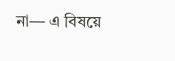না— এ বিষয়ে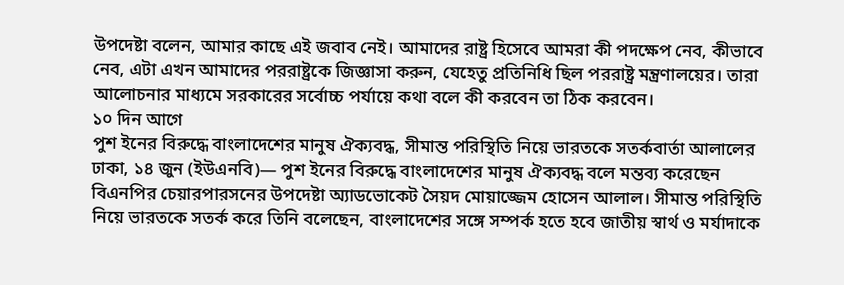উপদেষ্টা বলেন, আমার কাছে এই জবাব নেই। আমাদের রাষ্ট্র হিসেবে আমরা কী পদক্ষেপ নেব, কীভাবে নেব, এটা এখন আমাদের পররাষ্ট্রকে জিজ্ঞাসা করুন, যেহেতু প্রতিনিধি ছিল পররাষ্ট্র মন্ত্রণালয়ের। তারা আলোচনার মাধ্যমে সরকারের সর্বোচ্চ পর্যায়ে কথা বলে কী করবেন তা ঠিক করবেন।
১০ দিন আগে
পুশ ইনের বিরুদ্ধে বাংলাদেশের মানুষ ঐক্যবদ্ধ, সীমান্ত পরিস্থিতি নিয়ে ভারতকে সতর্কবার্তা আলালের
ঢাকা, ১৪ জুন (ইউএনবি)— পুশ ইনের বিরুদ্ধে বাংলাদেশের মানুষ ঐক্যবদ্ধ বলে মন্তব্য করেছেন বিএনপির চেয়ারপারসনের উপদেষ্টা অ্যাডভোকেট সৈয়দ মোয়াজ্জেম হোসেন আলাল। সীমান্ত পরিস্থিতি নিয়ে ভারতকে সতর্ক করে তিনি বলেছেন, বাংলাদেশের সঙ্গে সম্পর্ক হতে হবে জাতীয় স্বার্থ ও মর্যাদাকে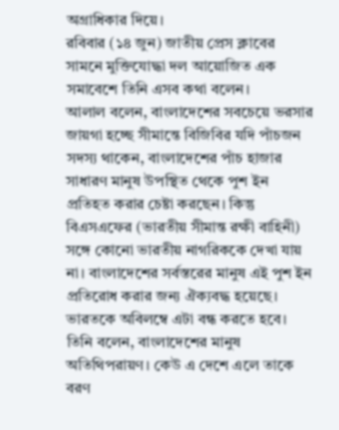অগ্রাধিকার দিয়ে।
রবিবার (১৪ জুন) জাতীয় প্রেস ক্লাবের সামনে মুক্তিযোদ্ধা দল আয়োজিত এক সমাবেশে তিনি এসব কথা বলেন।
আলাল বলেন, বাংলাদেশের সবচেয়ে ভরসার জায়গা হচ্ছে সীমান্তে বিজিবির যদি পাঁচজন সদস্য থাকেন, বাংলাদেশের পাঁচ হাজার সাধারণ মানুষ উপস্থিত থেকে পুশ ইন প্রতিহত করার চেষ্টা করছেন। কিন্তু বিএসএফের (ভারতীয় সীমান্ত রক্ষী বাহিনী) সঙ্গে কোনো ভারতীয় নাগরিককে দেখা যায় না। বাংলাদেশের সর্বস্তরের মানুষ এই পুশ ইন প্রতিরোধ করার জন্য ঐক্যবদ্ধ হয়েছে। ভারতকে অবিলম্বে এটা বন্ধ করতে হবে।
তিনি বলেন, বাংলাদেশের মানুষ অতিথিপরায়ণ। কেউ এ দেশে এলে তাকে বরণ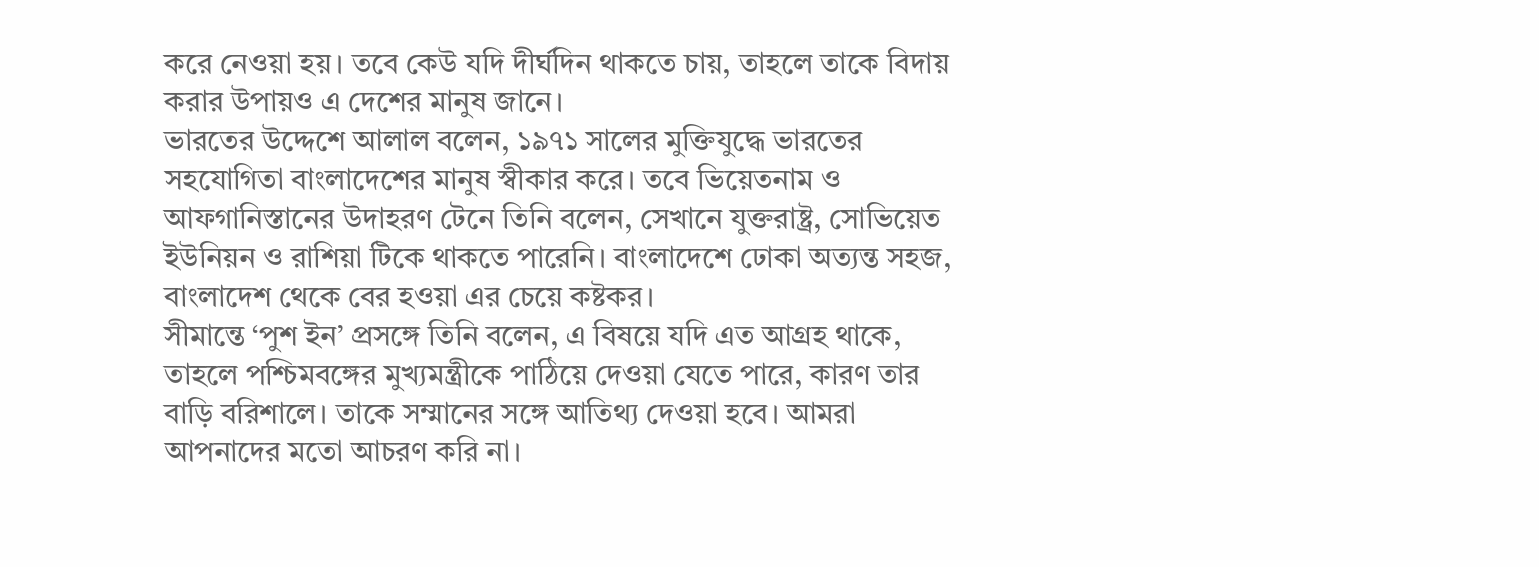করে নেওয়া হয়। তবে কেউ যদি দীর্ঘদিন থাকতে চায়, তাহলে তাকে বিদায় করার উপায়ও এ দেশের মানুষ জানে।
ভারতের উদ্দেশে আলাল বলেন, ১৯৭১ সালের মুক্তিযুদ্ধে ভারতের সহযোগিতা বাংলাদেশের মানুষ স্বীকার করে। তবে ভিয়েতনাম ও আফগানিস্তানের উদাহরণ টেনে তিনি বলেন, সেখানে যুক্তরাষ্ট্র, সোভিয়েত ইউনিয়ন ও রাশিয়া টিকে থাকতে পারেনি। বাংলাদেশে ঢোকা অত্যন্ত সহজ, বাংলাদেশ থেকে বের হওয়া এর চেয়ে কষ্টকর।
সীমান্তে ‘পুশ ইন’ প্রসঙ্গে তিনি বলেন, এ বিষয়ে যদি এত আগ্রহ থাকে, তাহলে পশ্চিমবঙ্গের মুখ্যমন্ত্রীকে পাঠিয়ে দেওয়া যেতে পারে, কারণ তার বাড়ি বরিশালে। তাকে সম্মানের সঙ্গে আতিথ্য দেওয়া হবে। আমরা আপনাদের মতো আচরণ করি না।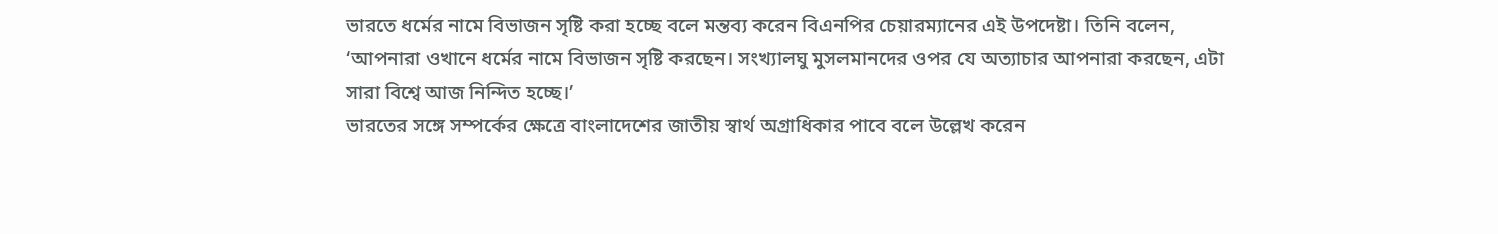ভারতে ধর্মের নামে বিভাজন সৃষ্টি করা হচ্ছে বলে মন্তব্য করেন বিএনপির চেয়ারম্যানের এই উপদেষ্টা। তিনি বলেন, ‘আপনারা ওখানে ধর্মের নামে বিভাজন সৃষ্টি করছেন। সংখ্যালঘু মুসলমানদের ওপর যে অত্যাচার আপনারা করছেন, এটা সারা বিশ্বে আজ নিন্দিত হচ্ছে।’
ভারতের সঙ্গে সম্পর্কের ক্ষেত্রে বাংলাদেশের জাতীয় স্বার্থ অগ্রাধিকার পাবে বলে উল্লেখ করেন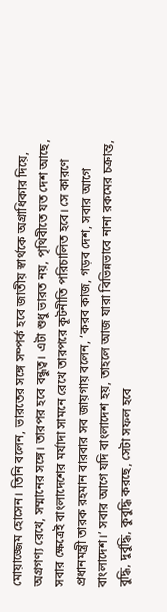মোয়াজ্জেম হোসেন। তিনি বলেন, ভারতের সঙ্গে সম্পর্ক হবে জাতীয় স্বার্থকে অগ্রাধিকার দিয়ে, অগ্রগণ্য রেখে, সম্মানের সঙ্গে। তারপর হবে বন্ধুত্ব। এটা শুধু ভারত নয়, পৃথিবীতে যত দেশ আছে, সবার ক্ষেত্রেই বাংলাদেশের মর্যাদা সামনে রেখে তারপরে কূটনীতি পরিচালিত হবে। সে কারণে প্রধানমন্ত্রী তারক রহমান বারবার সব জায়গায় বলেন, ‘করব কাজ, গড়ব দেশ, সবার আগে বাংলাদেশ।’ সবার আগে যদি বাংলাদেশ হয়, তাহলে আজ যারা বিভিন্নভাবে নানা রকমের চক্রান্ত, বুদ্ধি, দুর্বুদ্ধি, কুবুদ্ধি করছে, সেটা সফল হবে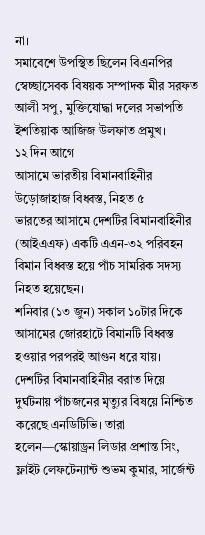না।
সমাবেশে উপস্থিত ছিলেন বিএনপির স্বেচ্ছাসেবক বিষয়ক সম্পাদক মীর সরফত আলী সপু, মুক্তিযোদ্ধা দলের সভাপতি ইশতিয়াক আজিজ উলফাত প্রমুখ।
১২ দিন আগে
আসামে ভারতীয় বিমানবাহিনীর উড়োজাহাজ বিধ্বস্ত, নিহত ৫
ভারতের আসামে দেশটির বিমানবাহিনীর (আইএএফ) একটি এএন-৩২ পরিবহন বিমান বিধ্বস্ত হয়ে পাঁচ সামরিক সদস্য নিহত হয়েছেন।
শনিবার (১৩ জুন) সকাল ১০টার দিকে আসামের জোরহাটে বিমানটি বিধ্বস্ত হওয়ার পরপরই আগুন ধরে যায়।
দেশটির বিমানবাহিনীর বরাত দিয়ে দুর্ঘটনায় পাঁচজনের মৃত্যুর বিষয়ে নিশ্চিত করেছে এনডিটিভি। তারা হলেন—স্কোয়াড্রন লিডার প্রশান্ত সিং, ফ্লাইট লেফটেন্যান্ট শুভম কুমার, সার্জেন্ট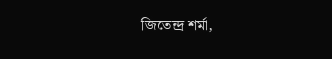জিতেন্দ্র শর্মা,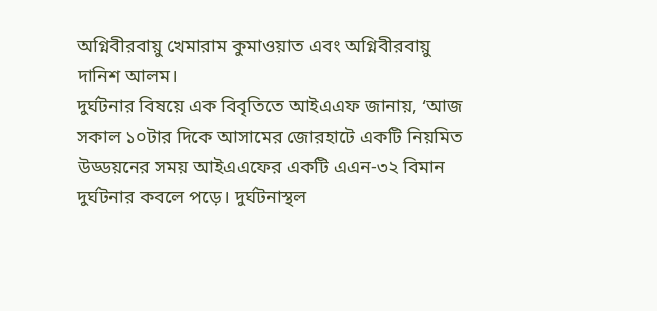অগ্নিবীরবায়ু খেমারাম কুমাওয়াত এবং অগ্নিবীরবায়ু দানিশ আলম।
দুর্ঘটনার বিষয়ে এক বিবৃতিতে আইএএফ জানায়, ‘আজ সকাল ১০টার দিকে আসামের জোরহাটে একটি নিয়মিত উড্ডয়নের সময় আইএএফের একটি এএন-৩২ বিমান দুর্ঘটনার কবলে পড়ে। দুর্ঘটনাস্থল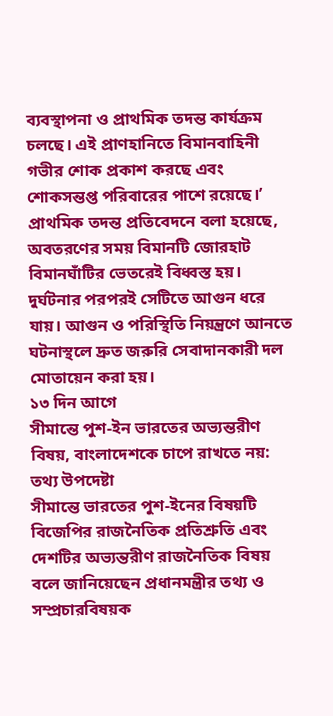ব্যবস্থাপনা ও প্রাথমিক তদন্ত কার্যক্রম চলছে। এই প্রাণহানিতে বিমানবাহিনী গভীর শোক প্রকাশ করছে এবং শোকসন্তপ্ত পরিবারের পাশে রয়েছে।’
প্রাথমিক তদন্ত প্রতিবেদনে বলা হয়েছে, অবতরণের সময় বিমানটি জোরহাট বিমানঘাঁটির ভেতরেই বিধ্বস্ত হয়। দুর্ঘটনার পরপরই সেটিতে আগুন ধরে যায়। আগুন ও পরিস্থিতি নিয়ন্ত্রণে আনতে ঘটনাস্থলে দ্রুত জরুরি সেবাদানকারী দল মোতায়েন করা হয়।
১৩ দিন আগে
সীমান্তে পুশ-ইন ভারতের অভ্যন্তরীণ বিষয়, বাংলাদেশকে চাপে রাখতে নয়: তথ্য উপদেষ্টা
সীমান্তে ভারতের পুশ-ইনের বিষয়টি বিজেপির রাজনৈতিক প্রতিশ্রুতি এবং দেশটির অভ্যন্তরীণ রাজনৈতিক বিষয় বলে জানিয়েছেন প্রধানমন্ত্রীর তথ্য ও সম্প্রচারবিষয়ক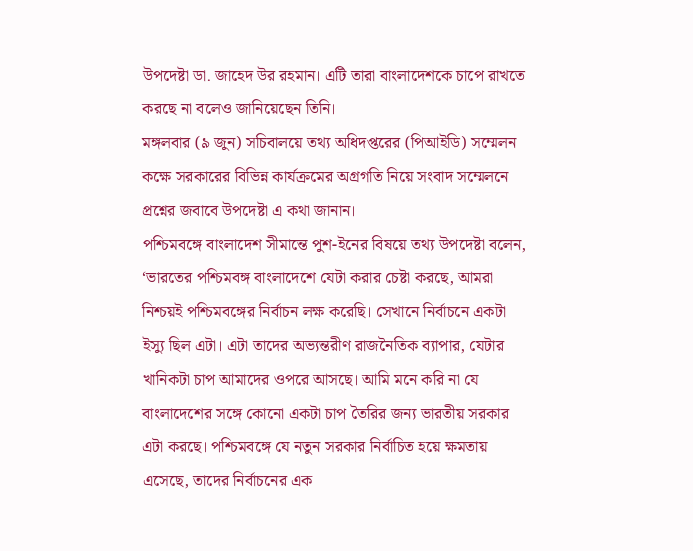উপদেষ্টা ডা. জাহেদ উর রহমান। এটি তারা বাংলাদেশকে চাপে রাখতে করছে না বলেও জানিয়েছেন তিনি।
মঙ্গলবার (৯ জুন) সচিবালয়ে তথ্য অধিদপ্তরের (পিআইডি) সম্মেলন কক্ষে সরকারের বিভিন্ন কার্যক্রমের অগ্রগতি নিয়ে সংবাদ সম্মেলনে প্রশ্নের জবাবে উপদেষ্টা এ কথা জানান।
পশ্চিমবঙ্গে বাংলাদেশ সীমান্তে পুশ-ইনের বিষয়ে তথ্য উপদেষ্টা বলেন, ‘ভারতের পশ্চিমবঙ্গ বাংলাদেশে যেটা করার চেষ্টা করছে, আমরা নিশ্চয়ই পশ্চিমবঙ্গের নির্বাচন লক্ষ করেছি। সেখানে নির্বাচনে একটা ইস্যু ছিল এটা। এটা তাদের অভ্যন্তরীণ রাজনৈতিক ব্যাপার, যেটার খানিকটা চাপ আমাদের ওপরে আসছে। আমি মনে করি না যে বাংলাদেশের সঙ্গে কোনো একটা চাপ তৈরির জন্য ভারতীয় সরকার এটা করছে। পশ্চিমবঙ্গে যে নতুন সরকার নির্বাচিত হয়ে ক্ষমতায় এসেছে, তাদের নির্বাচনের এক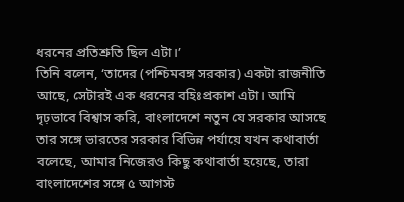ধরনের প্রতিশ্রুতি ছিল এটা।’
তিনি বলেন, ‘তাদের (পশ্চিমবঙ্গ সরকার) একটা রাজনীতি আছে, সেটারই এক ধরনের বহিঃপ্রকাশ এটা। আমি দৃঢ়ভাবে বিশ্বাস করি, বাংলাদেশে নতুন যে সরকার আসছে তার সঙ্গে ভারতের সরকার বিভিন্ন পর্যায়ে যখন কথাবার্তা বলেছে, আমার নিজেরও কিছু কথাবার্তা হয়েছে, তারা বাংলাদেশের সঙ্গে ৫ আগস্ট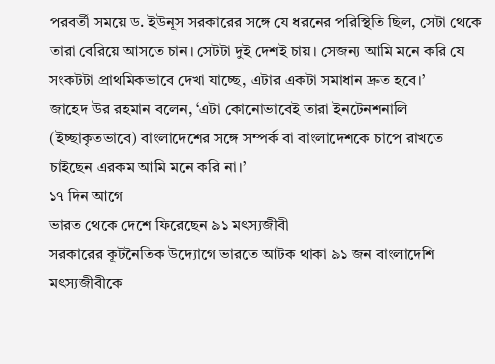পরবর্তী সময়ে ড. ইউনূস সরকারের সঙ্গে যে ধরনের পরিস্থিতি ছিল, সেটা থেকে তারা বেরিয়ে আসতে চান। সেটটা দুই দেশই চায়। সেজন্য আমি মনে করি যে সংকটটা প্রাথমিকভাবে দেখা যাচ্ছে, এটার একটা সমাধান দ্রুত হবে।’
জাহেদ উর রহমান বলেন, ‘এটা কোনোভাবেই তারা ইনটেনশনালি (ইচ্ছাকৃতভাবে) বাংলাদেশের সঙ্গে সম্পর্ক বা বাংলাদেশকে চাপে রাখতে চাইছেন এরকম আমি মনে করি না।’
১৭ দিন আগে
ভারত থেকে দেশে ফিরেছেন ৯১ মৎস্যজীবী
সরকারের কূটনৈতিক উদ্যোগে ভারতে আটক থাকা ৯১ জন বাংলাদেশি মৎস্যজীবীকে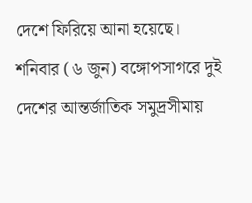দেশে ফিরিয়ে আনা হয়েছে।
শনিবার (৬ জুন) বঙ্গোপসাগরে দুই দেশের আন্তর্জাতিক সমুদ্রসীমায়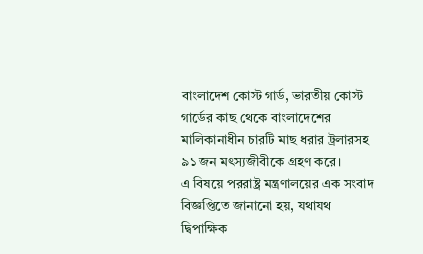বাংলাদেশ কোস্ট গার্ড, ভারতীয় কোস্ট গার্ডের কাছ থেকে বাংলাদেশের মালিকানাধীন চারটি মাছ ধরার ট্রলারসহ ৯১ জন মৎস্যজীবীকে গ্রহণ করে।
এ বিষয়ে পররাষ্ট্র মন্ত্রণালয়ের এক সংবাদ বিজ্ঞপ্তিতে জানানো হয়, যথাযথ দ্বিপাক্ষিক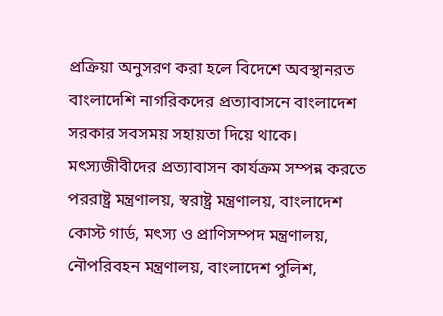প্রক্রিয়া অনুসরণ করা হলে বিদেশে অবস্থানরত বাংলাদেশি নাগরিকদের প্রত্যাবাসনে বাংলাদেশ সরকার সবসময় সহায়তা দিয়ে থাকে।
মৎস্যজীবীদের প্রত্যাবাসন কার্যক্রম সম্পন্ন করতে পররাষ্ট্র মন্ত্রণালয়, স্বরাষ্ট্র মন্ত্রণালয়, বাংলাদেশ কোস্ট গার্ড, মৎস্য ও প্রাণিসম্পদ মন্ত্রণালয়, নৌপরিবহন মন্ত্রণালয়, বাংলাদেশ পুলিশ,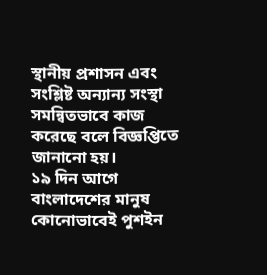স্থানীয় প্রশাসন এবং সংশ্লিষ্ট অন্যান্য সংস্থা সমন্বিতভাবে কাজ করেছে বলে বিজ্ঞপ্তিতে জানানো হয়।
১৯ দিন আগে
বাংলাদেশের মানুষ কোনোভাবেই পুশইন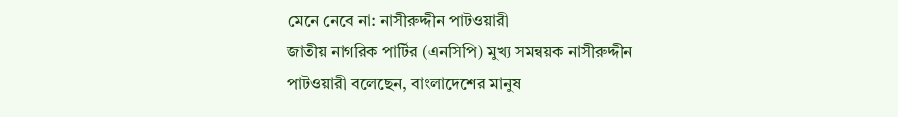মেনে নেবে না: নাসীরুদ্দীন পাটওয়ারী
জাতীয় নাগরিক পার্টির (এনসিপি) মুখ্য সমন্বয়ক নাসীরুদ্দীন পাটওয়ারী বলেছেন, বাংলাদেশের মানুষ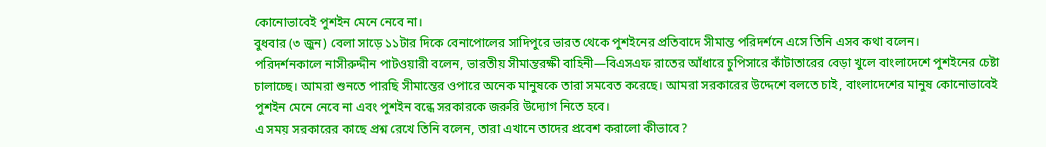কোনোভাবেই পুশইন মেনে নেবে না।
বুধবার (৩ জুন) বেলা সাড়ে ১১টার দিকে বেনাপোলের সাদিপুরে ভারত থেকে পুশইনের প্রতিবাদে সীমান্ত পরিদর্শনে এসে তিনি এসব কথা বলেন।
পরিদর্শনকালে নাসীরুদ্দীন পাটওয়ারী বলেন, ভারতীয় সীমান্তরক্ষী বাহিনী—বিএসএফ রাতের আঁধারে চুপিসারে কাঁটাতারের বেড়া খুলে বাংলাদেশে পুশইনের চেষ্টা চালাচ্ছে। আমরা শুনতে পারছি সীমান্তের ওপারে অনেক মানুষকে তারা সমবেত করেছে। আমরা সরকারের উদ্দেশে বলতে চাই, বাংলাদেশের মানুষ কোনোভাবেই পুশইন মেনে নেবে না এবং পুশইন বন্ধে সরকারকে জরুরি উদ্যোগ নিতে হবে।
এ সময় সরকারের কাছে প্রশ্ন রেখে তিনি বলেন, তারা এখানে তাদের প্রবেশ করালো কীভাবে?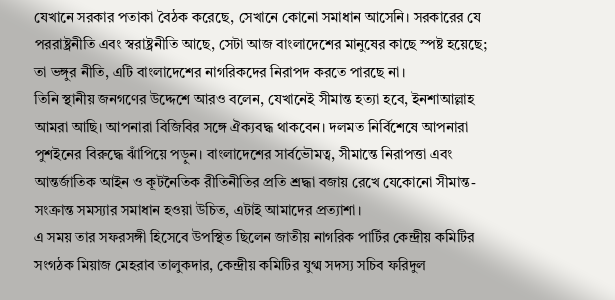যেখানে সরকার পতাকা বৈঠক করেছে, সেখানে কোনো সমাধান আসেনি। সরকারের যে পররাষ্ট্রনীতি এবং স্বরাষ্ট্রনীতি আছে, সেটা আজ বাংলাদেশের মানুষের কাছে স্পষ্ট হয়েছে; তা ভঙ্গুর নীতি, এটি বাংলাদেশের নাগরিকদের নিরাপদ করতে পারছে না।
তিনি স্থানীয় জনগণের উদ্দেশে আরও বলেন, যেখানেই সীমান্ত হত্যা হবে, ইনশাআল্লাহ আমরা আছি। আপনারা বিজিবির সঙ্গে ঐক্যবদ্ধ থাকবেন। দলমত নির্বিশেষে আপনারা পুশইনের বিরুদ্ধে ঝাঁপিয়ে পড়ুন। বাংলাদেশের সার্বভৌমত্ব, সীমান্তে নিরাপত্তা এবং আন্তর্জাতিক আইন ও কূটনৈতিক রীতিনীতির প্রতি শ্রদ্ধা বজায় রেখে যেকোনো সীমান্ত-সংক্রান্ত সমস্যার সমাধান হওয়া উচিত, এটাই আমাদের প্রত্যাশা।
এ সময় তার সফরসঙ্গী হিসেবে উপস্থিত ছিলেন জাতীয় নাগরিক পার্টির কেন্দ্রীয় কমিটির সংগঠক মিয়াজ মেহরাব তালুকদার, কেন্দ্রীয় কমিটির যুগ্ম সদস্য সচিব ফরিদুল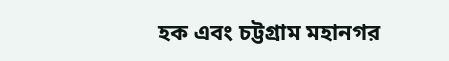হক এবং চট্টগ্রাম মহানগর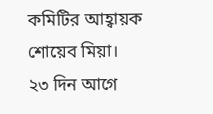কমিটির আহ্বায়ক শোয়েব মিয়া।
২৩ দিন আগে